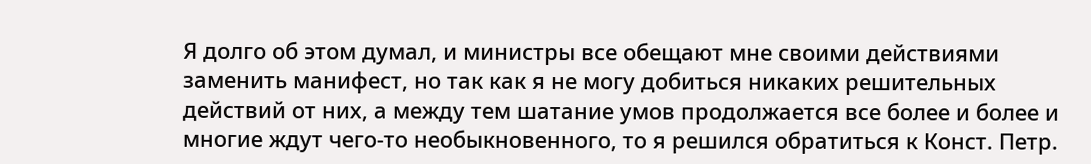Я долго об этом думал, и министры все обещают мне своими действиями заменить манифест, но так как я не могу добиться никаких решительных действий от них, а между тем шатание умов продолжается все более и более и многие ждут чего-то необыкновенного, то я решился обратиться к Конст. Петр.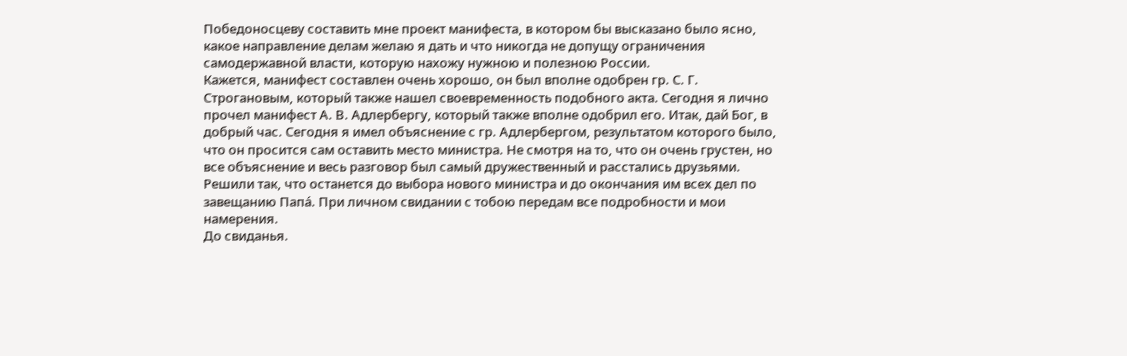Победоносцеву составить мне проект манифеста, в котором бы высказано было ясно, какое направление делам желаю я дать и что никогда не допущу ограничения самодержавной власти, которую нахожу нужною и полезною России.
Кажется, манифест составлен очень хорошо, он был вполне одобрен гр. С. Г. Строгановым, который также нашел своевременность подобного акта. Сегодня я лично прочел манифест А. В. Адлербергу, который также вполне одобрил его. Итак, дай Бог, в добрый час. Сегодня я имел объяснение с гр. Адлербергом, результатом которого было, что он просится сам оставить место министра. Не смотря на то, что он очень грустен, но все объяснение и весь разговор был самый дружественный и расстались друзьями. Решили так, что останется до выбора нового министра и до окончания им всех дел по завещанию Папá. При личном свидании с тобою передам все подробности и мои намерения.
До свиданья.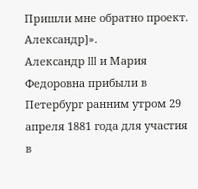Пришли мне обратно проект.
Александр]».
Александр III и Мария Федоровна прибыли в Петербург ранним утром 29 апреля 1881 года для участия в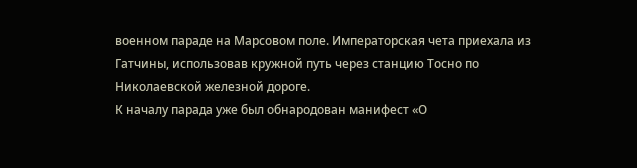военном параде на Марсовом поле. Императорская чета приехала из Гатчины, использовав кружной путь через станцию Тосно по Николаевской железной дороге.
К началу парада уже был обнародован манифест «О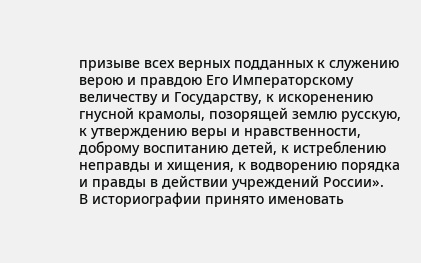призыве всех верных подданных к служению верою и правдою Его Императорскому величеству и Государству, к искоренению гнусной крамолы, позорящей землю русскую, к утверждению веры и нравственности, доброму воспитанию детей, к истреблению неправды и хищения, к водворению порядка и правды в действии учреждений России».
В историографии принято именовать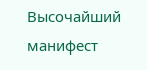Высочайший манифест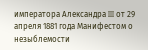императора Александра III от 29 апреля 1881 года Манифестом о незыблемости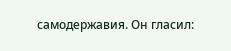самодержавия. Он гласил: